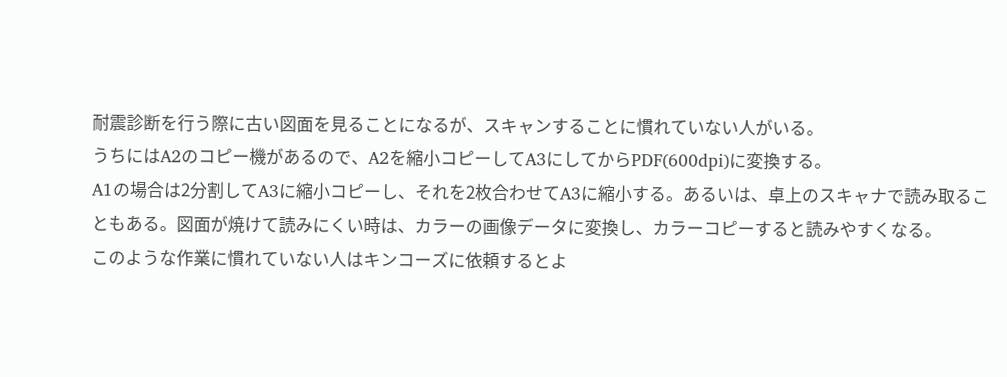耐震診断を行う際に古い図面を見ることになるが、スキャンすることに慣れていない人がいる。
うちにはA2のコピー機があるので、A2を縮小コピーしてA3にしてからPDF(600dpi)に変換する。
A1の場合は2分割してA3に縮小コピーし、それを2枚合わせてA3に縮小する。あるいは、卓上のスキャナで読み取ることもある。図面が焼けて読みにくい時は、カラーの画像データに変換し、カラーコピーすると読みやすくなる。
このような作業に慣れていない人はキンコーズに依頼するとよ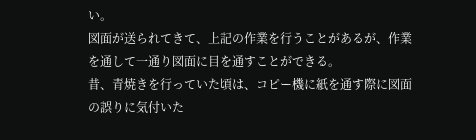い。
図面が送られてきて、上記の作業を行うことがあるが、作業を通して一通り図面に目を通すことができる。
昔、青焼きを行っていた頃は、コピー機に紙を通す際に図面の誤りに気付いた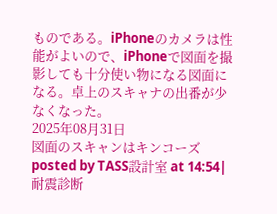ものである。iPhoneのカメラは性能がよいので、iPhoneで図面を撮影しても十分使い物になる図面になる。卓上のスキャナの出番が少なくなった。
2025年08月31日
図面のスキャンはキンコーズ
posted by TASS設計室 at 14:54| 耐震診断